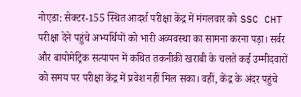नोएडा: सेक्टर-155 स्थित आदर्श परीक्षा केंद्र में मंगलवार को SSC CHT परीक्षा देने पहुंचे अभ्यर्थियों को भारी अव्यवस्था का सामना करना पड़ा। सर्वर और बायोमेट्रिक सत्यापन में कथित तकनीकी खराबी के चलते कई उम्मीदवारों को समय पर परीक्षा केंद्र में प्रवेश नहीं मिल सका। वहीं, केंद्र के अंदर पहुंचे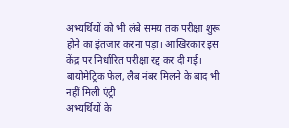अभ्यर्थियों को भी लंबे समय तक परीक्षा शुरू होने का इंतजार करना पड़ा। आखिरकार इस केंद्र पर निर्धारित परीक्षा रद्द कर दी गई।
बायोमेट्रिक फेल, लैब नंबर मिलने के बाद भी नहीं मिली एंट्री
अभ्यर्थियों के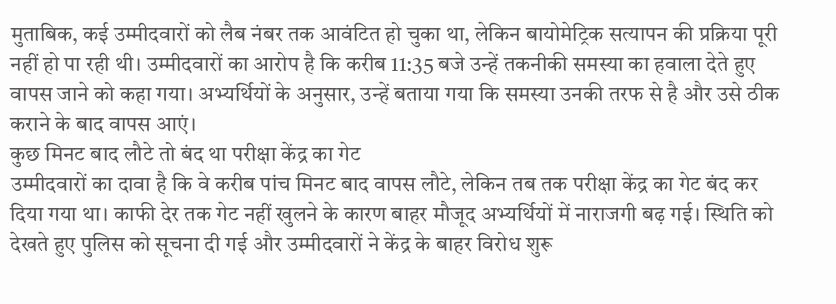मुताबिक, कई उम्मीदवारों को लैब नंबर तक आवंटित हो चुका था, लेकिन बायोमेट्रिक सत्यापन की प्रक्रिया पूरी नहीं हो पा रही थी। उम्मीदवारों का आरोप है कि करीब 11:35 बजे उन्हें तकनीकी समस्या का हवाला देते हुए वापस जाने को कहा गया। अभ्यर्थियों के अनुसार, उन्हें बताया गया कि समस्या उनकी तरफ से है और उसे ठीक कराने के बाद वापस आएं।
कुछ मिनट बाद लौटे तो बंद था परीक्षा केंद्र का गेट
उम्मीदवारों का दावा है कि वे करीब पांच मिनट बाद वापस लौटे, लेकिन तब तक परीक्षा केंद्र का गेट बंद कर दिया गया था। काफी देर तक गेट नहीं खुलने के कारण बाहर मौजूद अभ्यर्थियों में नाराजगी बढ़ गई। स्थिति को देखते हुए पुलिस को सूचना दी गई और उम्मीदवारों ने केंद्र के बाहर विरोध शुरू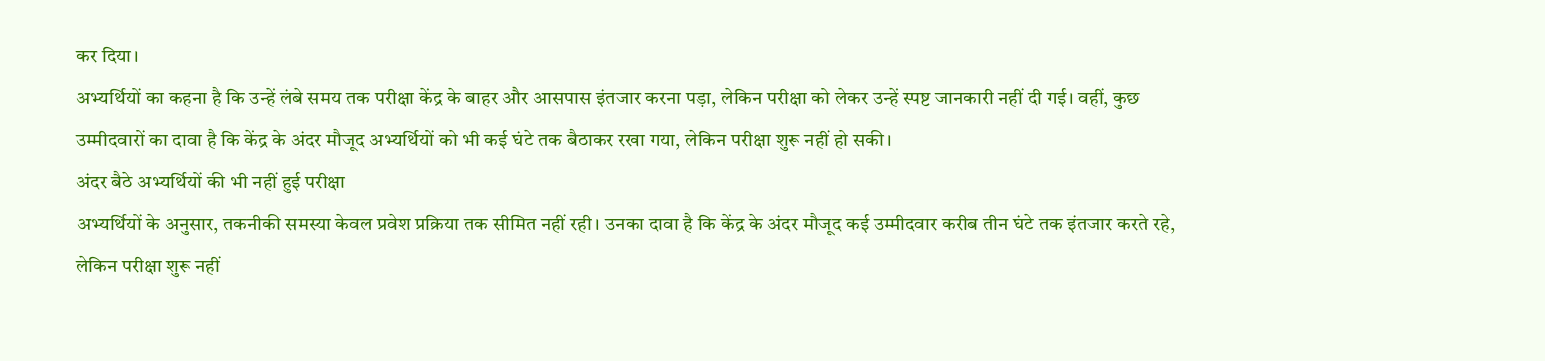कर दिया।
अभ्यर्थियों का कहना है कि उन्हें लंबे समय तक परीक्षा केंद्र के बाहर और आसपास इंतजार करना पड़ा, लेकिन परीक्षा को लेकर उन्हें स्पष्ट जानकारी नहीं दी गई। वहीं, कुछ उम्मीदवारों का दावा है कि केंद्र के अंदर मौजूद अभ्यर्थियों को भी कई घंटे तक बैठाकर रखा गया, लेकिन परीक्षा शुरू नहीं हो सकी।
अंदर बैठे अभ्यर्थियों की भी नहीं हुई परीक्षा
अभ्यर्थियों के अनुसार, तकनीकी समस्या केवल प्रवेश प्रक्रिया तक सीमित नहीं रही। उनका दावा है कि केंद्र के अंदर मौजूद कई उम्मीदवार करीब तीन घंटे तक इंतजार करते रहे, लेकिन परीक्षा शुरू नहीं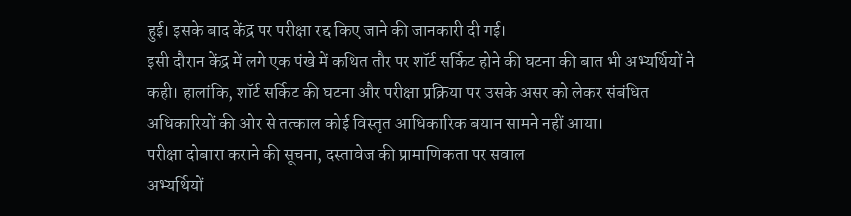हुई। इसके बाद केंद्र पर परीक्षा रद्द किए जाने की जानकारी दी गई।
इसी दौरान केंद्र में लगे एक पंखे में कथित तौर पर शॉर्ट सर्किट होने की घटना की बात भी अभ्यर्थियों ने कही। हालांकि, शॉर्ट सर्किट की घटना और परीक्षा प्रक्रिया पर उसके असर को लेकर संबंधित अधिकारियों की ओर से तत्काल कोई विस्तृत आधिकारिक बयान सामने नहीं आया।
परीक्षा दोबारा कराने की सूचना, दस्तावेज की प्रामाणिकता पर सवाल
अभ्यर्थियों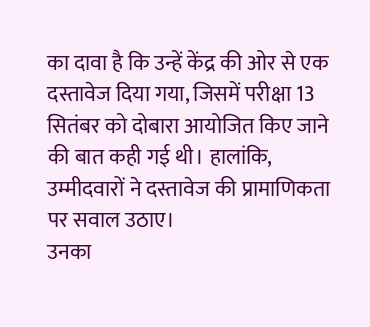का दावा है कि उन्हें केंद्र की ओर से एक दस्तावेज दिया गया, जिसमें परीक्षा 13 सितंबर को दोबारा आयोजित किए जाने की बात कही गई थी। हालांकि, उम्मीदवारों ने दस्तावेज की प्रामाणिकता पर सवाल उठाए।
उनका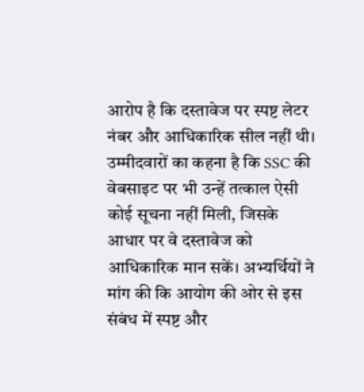आरोप है कि दस्तावेज पर स्पष्ट लेटर नंबर और आधिकारिक सील नहीं थी। उम्मीदवारों का कहना है कि SSC की वेबसाइट पर भी उन्हें तत्काल ऐसी कोई सूचना नहीं मिली, जिसके आधार पर वे दस्तावेज को आधिकारिक मान सकें। अभ्यर्थियों ने मांग की कि आयोग की ओर से इस संबंध में स्पष्ट और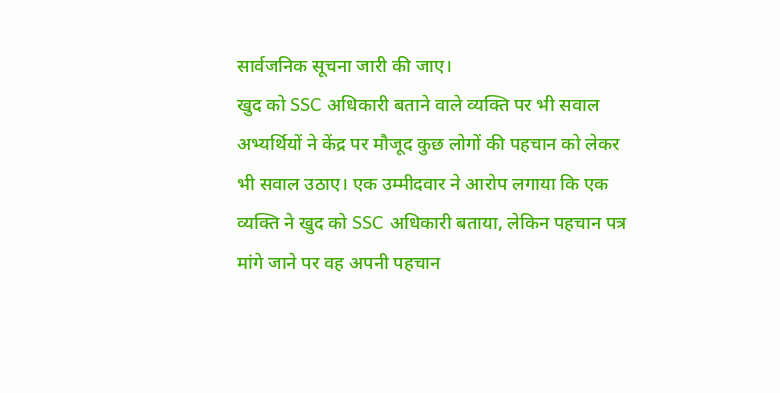सार्वजनिक सूचना जारी की जाए।
खुद को SSC अधिकारी बताने वाले व्यक्ति पर भी सवाल
अभ्यर्थियों ने केंद्र पर मौजूद कुछ लोगों की पहचान को लेकर भी सवाल उठाए। एक उम्मीदवार ने आरोप लगाया कि एक व्यक्ति ने खुद को SSC अधिकारी बताया, लेकिन पहचान पत्र मांगे जाने पर वह अपनी पहचान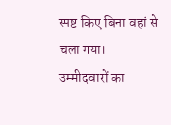स्पष्ट किए बिना वहां से चला गया।
उम्मीदवारों का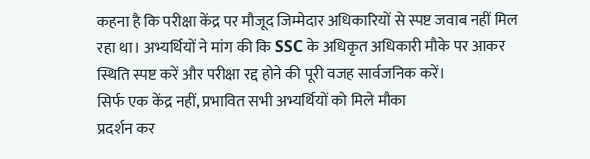कहना है कि परीक्षा केंद्र पर मौजूद जिम्मेदार अधिकारियों से स्पष्ट जवाब नहीं मिल रहा था। अभ्यर्थियों ने मांग की कि SSC के अधिकृत अधिकारी मौके पर आकर स्थिति स्पष्ट करें और परीक्षा रद्द होने की पूरी वजह सार्वजनिक करें।
सिर्फ एक केंद्र नहीं, प्रभावित सभी अभ्यर्थियों को मिले मौका
प्रदर्शन कर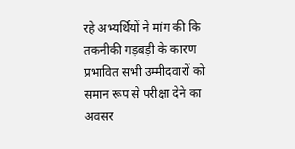रहे अभ्यर्थियों ने मांग की कि तकनीकी गड़बड़ी के कारण प्रभावित सभी उम्मीदवारों को समान रूप से परीक्षा देने का अवसर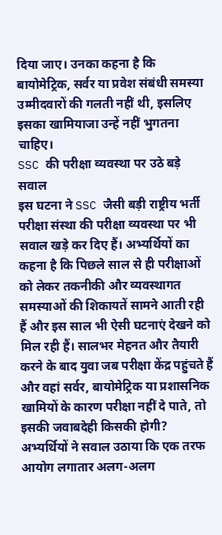दिया जाए। उनका कहना है कि बायोमेट्रिक, सर्वर या प्रवेश संबंधी समस्या उम्मीदवारों की गलती नहीं थी, इसलिए इसका खामियाजा उन्हें नहीं भुगतना चाहिए।
SSC की परीक्षा व्यवस्था पर उठे बड़े सवाल
इस घटना ने SSC जैसी बड़ी राष्ट्रीय भर्ती परीक्षा संस्था की परीक्षा व्यवस्था पर भी सवाल खड़े कर दिए हैं। अभ्यर्थियों का कहना है कि पिछले साल से ही परीक्षाओं को लेकर तकनीकी और व्यवस्थागत समस्याओं की शिकायतें सामने आती रही हैं और इस साल भी ऐसी घटनाएं देखने को मिल रही हैं। सालभर मेहनत और तैयारी करने के बाद युवा जब परीक्षा केंद्र पहुंचते हैं और वहां सर्वर, बायोमेट्रिक या प्रशासनिक खामियों के कारण परीक्षा नहीं दे पाते, तो इसकी जवाबदेही किसकी होगी?
अभ्यर्थियों ने सवाल उठाया कि एक तरफ आयोग लगातार अलग-अलग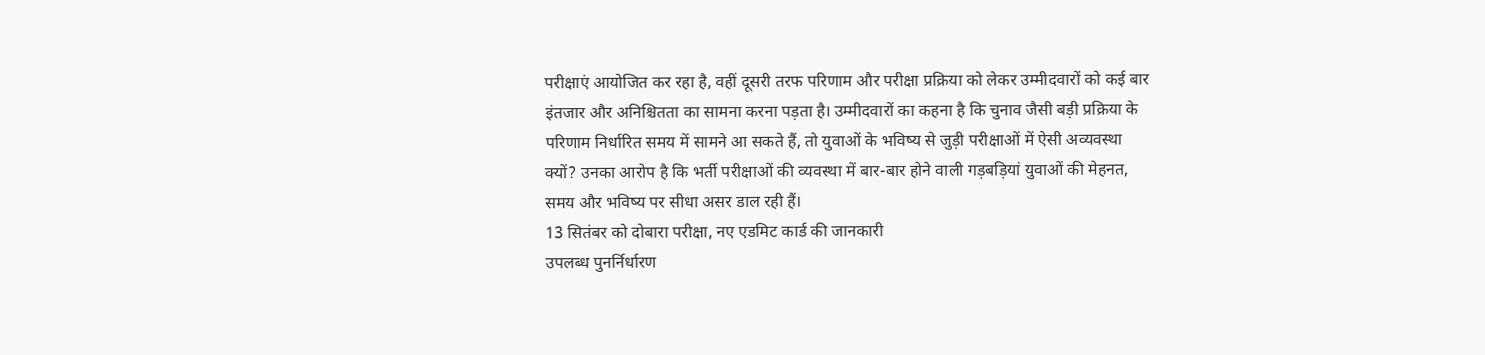परीक्षाएं आयोजित कर रहा है, वहीं दूसरी तरफ परिणाम और परीक्षा प्रक्रिया को लेकर उम्मीदवारों को कई बार इंतजार और अनिश्चितता का सामना करना पड़ता है। उम्मीदवारों का कहना है कि चुनाव जैसी बड़ी प्रक्रिया के परिणाम निर्धारित समय में सामने आ सकते हैं, तो युवाओं के भविष्य से जुड़ी परीक्षाओं में ऐसी अव्यवस्था क्यों? उनका आरोप है कि भर्ती परीक्षाओं की व्यवस्था में बार-बार होने वाली गड़बड़ियां युवाओं की मेहनत, समय और भविष्य पर सीधा असर डाल रही हैं।
13 सितंबर को दोबारा परीक्षा, नए एडमिट कार्ड की जानकारी
उपलब्ध पुनर्निर्धारण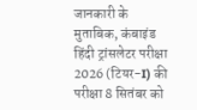जानकारी के मुताबिक, कंबाइंड हिंदी ट्रांसलेटर परीक्षा 2026 (टियर-I) की परीक्षा 8 सितंबर को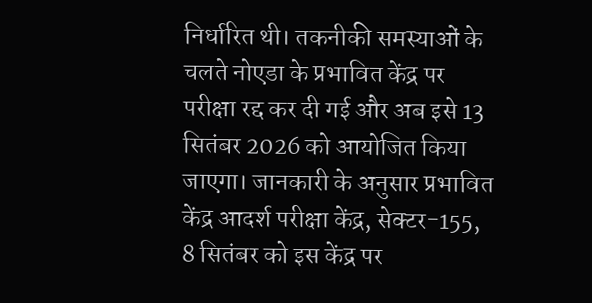निर्धारित थी। तकनीकी समस्याओं के चलते नोएडा के प्रभावित केंद्र पर परीक्षा रद्द कर दी गई और अब इसे 13 सितंबर 2026 को आयोजित किया जाएगा। जानकारी के अनुसार प्रभावित केंद्र आदर्श परीक्षा केंद्र, सेक्टर-155, 8 सितंबर को इस केंद्र पर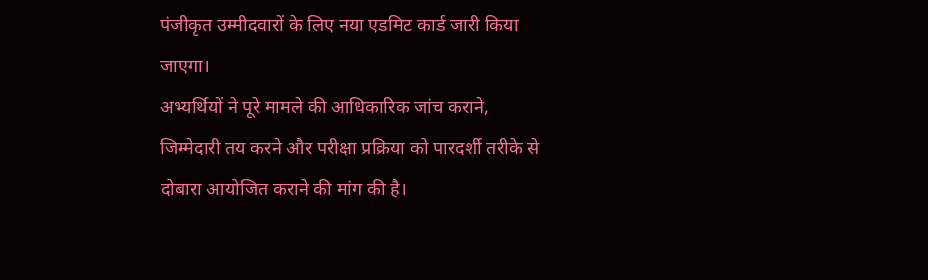पंजीकृत उम्मीदवारों के लिए नया एडमिट कार्ड जारी किया जाएगा।
अभ्यर्थियों ने पूरे मामले की आधिकारिक जांच कराने, जिम्मेदारी तय करने और परीक्षा प्रक्रिया को पारदर्शी तरीके से दोबारा आयोजित कराने की मांग की है।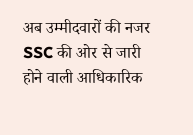अब उम्मीदवारों की नजर SSC की ओर से जारी होने वाली आधिकारिक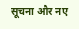सूचना और नए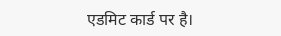एडमिट कार्ड पर है।